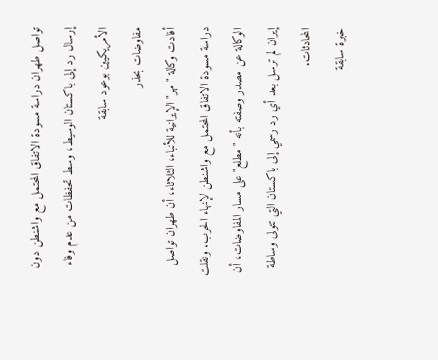تواصل طهران دراسة مسودة الاتفاق المحتمل مع واشنطن دون إرسال رد إلى باكستان الوسيط، وسط تحفظات من عدم وفاء الأمريكيين بوعود سابقة
مفاوضات بحذر
أفادت وكالة "مهر" الإيرانية للأنباء، الثلاثاء، أن طهران تواصل دراسة مسودة الاتفاق المحتمل مع واشنطن لإنهاء الحرب. ونقلت الوكالة عن مصدر وصفته بأنه "مطلع" على مسار المفاوضات، أن إيران لم ترسل بعد أي رد رسمي إلى باكستان التي تتولى وساطة المحادثات.
خبرة سابقة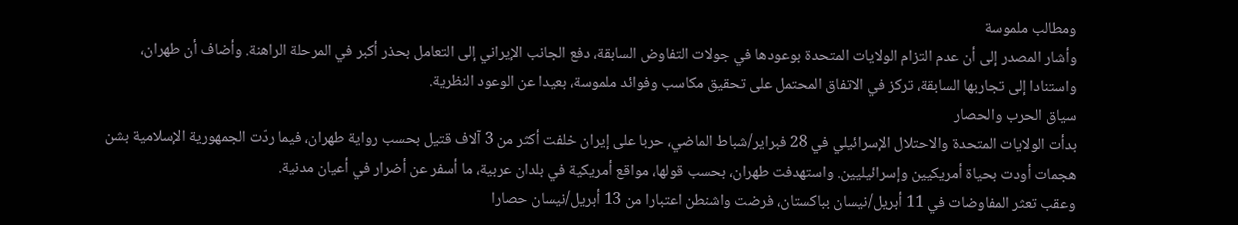ومطالب ملموسة
وأشار المصدر إلى أن عدم التزام الولايات المتحدة بوعودها في جولات التفاوض السابقة، دفع الجانب الإيراني إلى التعامل بحذر أكبر في المرحلة الراهنة. وأضاف أن طهران، واستنادا إلى تجاربها السابقة، تركز في الاتفاق المحتمل على تحقيق مكاسب وفوائد ملموسة، بعيدا عن الوعود النظرية.
سياق الحرب والحصار
بدأت الولايات المتحدة والاحتلال الإسرائيلي في 28 فبراير/شباط الماضي، حربا على إيران خلفت أكثر من 3 آلاف قتيل بحسب رواية طهران، فيما ردّت الجمهورية الإسلامية بشن هجمات أودت بحياة أمريكيين وإسرائيليين. واستهدفت طهران، بحسب قولها، مواقع أمريكية في بلدان عربية، ما أسفر عن أضرار في أعيان مدنية.
وعقب تعثر المفاوضات في 11 أبريل/نيسان بباكستان، فرضت واشنطن اعتبارا من 13 أبريل/نيسان حصارا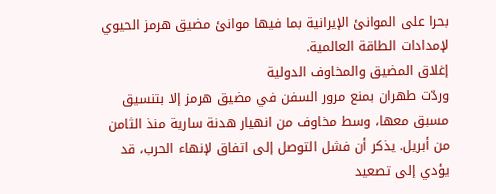بحرا على الموانئ الإيرانية بما فيها موانئ مضيق هرمز الحيوي لإمدادات الطاقة العالمية.
إغلاق المضيق والمخاوف الدولية
وردّت طهران بمنع مرور السفن في مضيق هرمز إلا بتنسيق مسبق معها، وسط مخاوف من انهيار هدنة سارية منذ الثامن من أبريل. يذكر أن فشل التوصل إلى اتفاق لإنهاء الحرب، قد يؤدي إلى تصعيد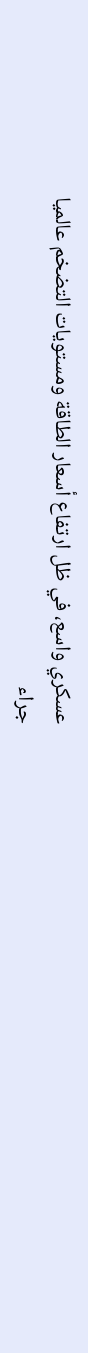عسكري واسع، في ظل ارتفاع أسعار الطاقة ومستويات التضخم عالميا جراء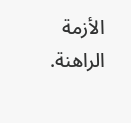الأزمة الراهنة.